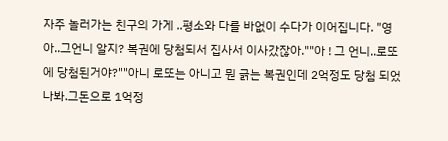자주 놀러가는 친구의 가게 ..평소와 다를 바없이 수다가 이어집니다. "영아..그언니 알지? 복권에 당첨되서 집사서 이사갔잖아.""아 ! 그 언니..로또에 당첨된거야?""아니 로또는 아니고 뭔 긁는 복권인데 2억정도 당첨 되었나봐.그돈으로 1억정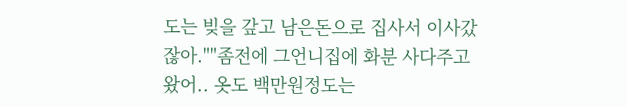도는 빚을 갚고 남은돈으로 집사서 이사갔잖아.""좀전에 그언니집에 화분 사다주고 왔어.. 옷도 백만원정도는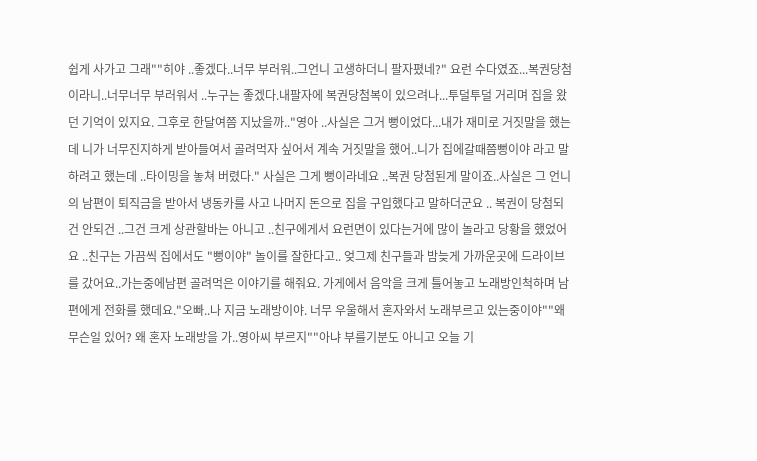쉽게 사가고 그래""히야 ..좋겠다..너무 부러워..그언니 고생하더니 팔자폈네?" 요런 수다였죠...복권당첨이라니..너무너무 부러워서 ..누구는 좋겠다.내팔자에 복권당첨복이 있으려나...투덜투덜 거리며 집을 왔던 기억이 있지요. 그후로 한달여쯤 지났을까.."영아 ..사실은 그거 뻥이었다...내가 재미로 거짓말을 했는데 니가 너무진지하게 받아들여서 골려먹자 싶어서 계속 거짓말을 했어..니가 집에갈때쯤뻥이야 라고 말하려고 했는데 ..타이밍을 놓쳐 버렸다." 사실은 그게 뻥이라네요 ..복권 당첨된게 말이죠..사실은 그 언니의 남편이 퇴직금을 받아서 냉동카를 사고 나머지 돈으로 집을 구입했다고 말하더군요 .. 복권이 당첨되건 안되건 ..그건 크게 상관할바는 아니고 ..친구에게서 요런면이 있다는거에 많이 놀라고 당황을 했었어요 ..친구는 가끔씩 집에서도 "뻥이야" 놀이를 잘한다고.. 엊그제 친구들과 밤늦게 가까운곳에 드라이브를 갔어요..가는중에남편 골려먹은 이야기를 해줘요. 가게에서 음악을 크게 틀어놓고 노래방인척하며 남편에게 전화를 했데요."오빠..나 지금 노래방이야. 너무 우울해서 혼자와서 노래부르고 있는중이야""왜 무슨일 있어? 왜 혼자 노래방을 가..영아씨 부르지""아냐 부를기분도 아니고 오늘 기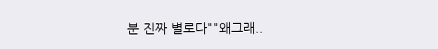분 진짜 별로다""왜그래..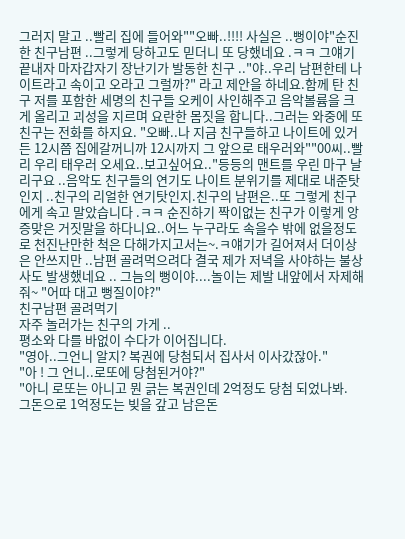그러지 말고 ..빨리 집에 들어와""오빠..!!!! 사실은 ..뻥이야"순진한 친구남편 ..그렇게 당하고도 믿더니 또 당했네요 .ㅋㅋ 그얘기 끝내자 마자갑자기 장난기가 발동한 친구 .."야..우리 남편한테 나이트라고 속이고 오라고 그럴까?" 라고 제안을 하네요.함께 탄 친구 저를 포함한 세명의 친구들 오케이 사인해주고 음악볼륨을 크게 올리고 괴성을 지르며 요란한 몸짓을 합니다..그러는 와중에 또 친구는 전화를 하지요. "오빠..나 지금 친구들하고 나이트에 있거든 12시쯤 집에갈꺼니까 12시까지 그 앞으로 태우러와""00씨..빨리 우리 태우러 오세요..보고싶어요.."등등의 맨트를 우린 마구 날리구요 ..음악도 친구들의 연기도 나이트 분위기를 제대로 내준탓인지 ..친구의 리얼한 연기탓인지.친구의 남편은..또 그렇게 친구에게 속고 말았습니다 .ㅋㅋ 순진하기 짝이없는 친구가 이렇게 앙증맞은 거짓말을 하다니요..어느 누구라도 속을수 밖에 없을정도로 천진난만한 척은 다해가지고서는~.ㅋ얘기가 길어져서 더이상은 안쓰지만 ..남편 골려먹으려다 결국 제가 저녁을 사야하는 불상사도 발생했네요 .. 그늠의 뻥이야....놀이는 제발 내앞에서 자제해줘~ "어따 대고 뻥질이야?"
친구남편 골려먹기
자주 놀러가는 친구의 가게 ..
평소와 다를 바없이 수다가 이어집니다.
"영아..그언니 알지? 복권에 당첨되서 집사서 이사갔잖아."
"아 ! 그 언니..로또에 당첨된거야?"
"아니 로또는 아니고 뭔 긁는 복권인데 2억정도 당첨 되었나봐.
그돈으로 1억정도는 빚을 갚고 남은돈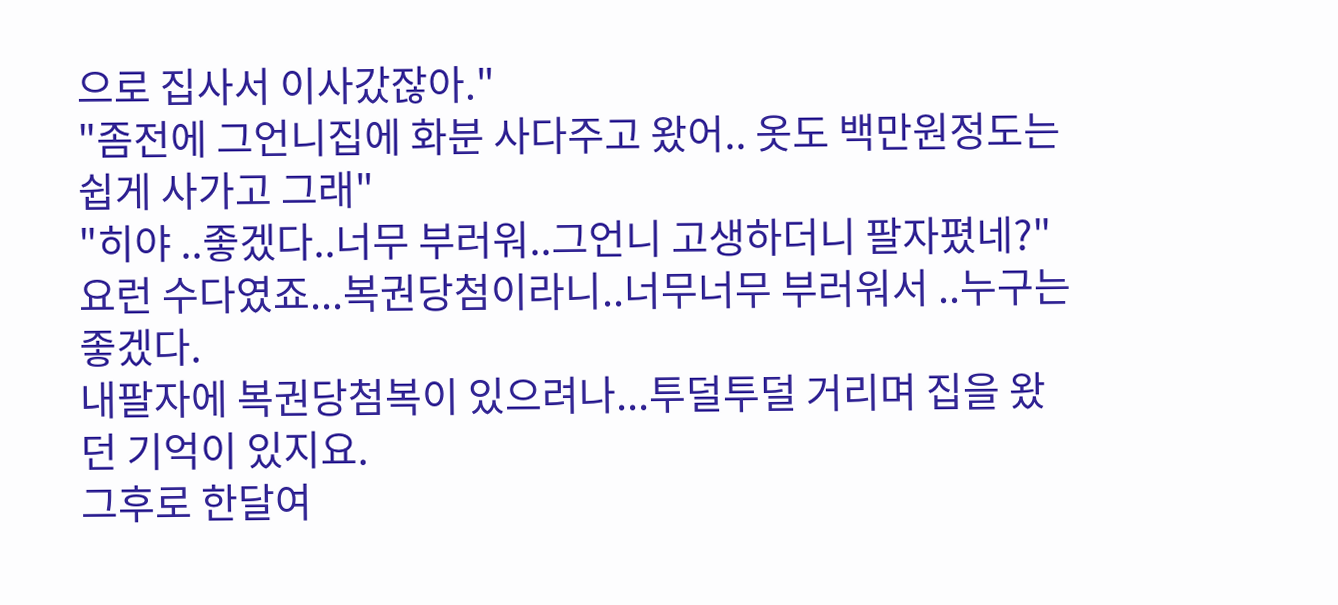으로 집사서 이사갔잖아."
"좀전에 그언니집에 화분 사다주고 왔어.. 옷도 백만원정도는 쉽게 사가고 그래"
"히야 ..좋겠다..너무 부러워..그언니 고생하더니 팔자폈네?"
요런 수다였죠...복권당첨이라니..너무너무 부러워서 ..누구는 좋겠다.
내팔자에 복권당첨복이 있으려나...투덜투덜 거리며 집을 왔던 기억이 있지요.
그후로 한달여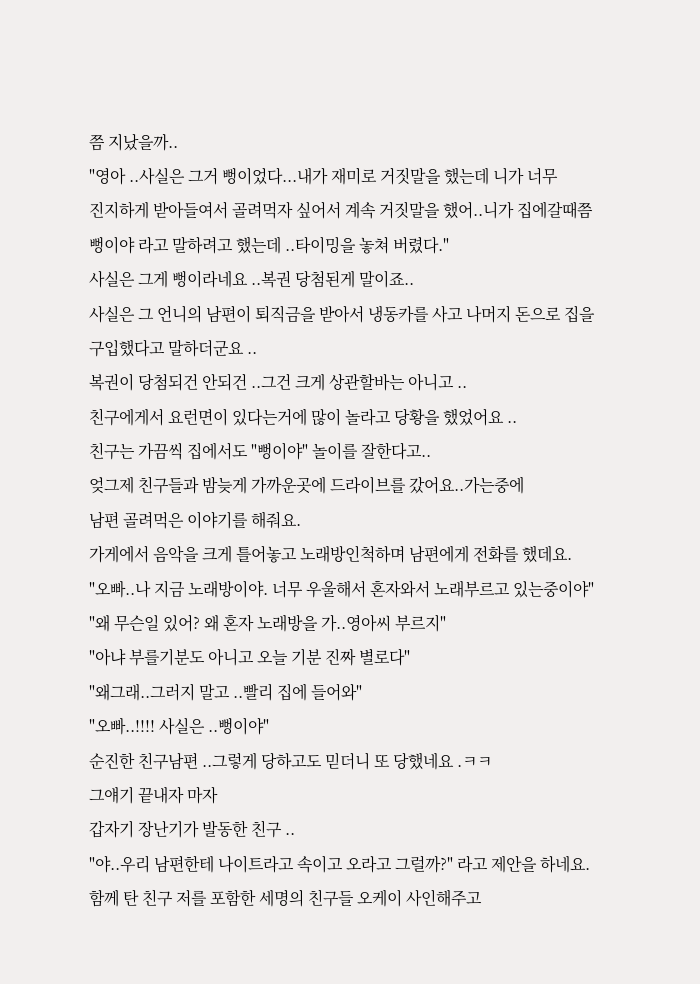쯤 지났을까..
"영아 ..사실은 그거 뻥이었다...내가 재미로 거짓말을 했는데 니가 너무
진지하게 받아들여서 골려먹자 싶어서 계속 거짓말을 했어..니가 집에갈때쯤
뻥이야 라고 말하려고 했는데 ..타이밍을 놓쳐 버렸다."
사실은 그게 뻥이라네요 ..복권 당첨된게 말이죠..
사실은 그 언니의 남편이 퇴직금을 받아서 냉동카를 사고 나머지 돈으로 집을
구입했다고 말하더군요 ..
복권이 당첨되건 안되건 ..그건 크게 상관할바는 아니고 ..
친구에게서 요런면이 있다는거에 많이 놀라고 당황을 했었어요 ..
친구는 가끔씩 집에서도 "뻥이야" 놀이를 잘한다고..
엊그제 친구들과 밤늦게 가까운곳에 드라이브를 갔어요..가는중에
남편 골려먹은 이야기를 해줘요.
가게에서 음악을 크게 틀어놓고 노래방인척하며 남편에게 전화를 했데요.
"오빠..나 지금 노래방이야. 너무 우울해서 혼자와서 노래부르고 있는중이야"
"왜 무슨일 있어? 왜 혼자 노래방을 가..영아씨 부르지"
"아냐 부를기분도 아니고 오늘 기분 진짜 별로다"
"왜그래..그러지 말고 ..빨리 집에 들어와"
"오빠..!!!! 사실은 ..뻥이야"
순진한 친구남편 ..그렇게 당하고도 믿더니 또 당했네요 .ㅋㅋ
그얘기 끝내자 마자
갑자기 장난기가 발동한 친구 ..
"야..우리 남편한테 나이트라고 속이고 오라고 그럴까?" 라고 제안을 하네요.
함께 탄 친구 저를 포함한 세명의 친구들 오케이 사인해주고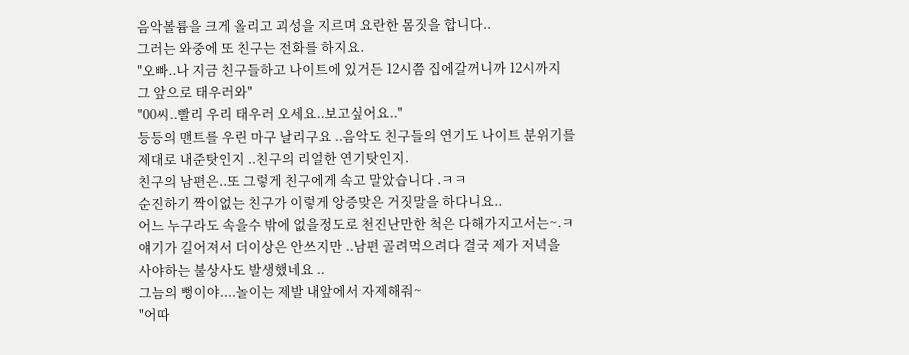음악볼륨을 크게 올리고 괴성을 지르며 요란한 몸짓을 합니다..
그러는 와중에 또 친구는 전화를 하지요.
"오빠..나 지금 친구들하고 나이트에 있거든 12시쯤 집에갈꺼니까 12시까지
그 앞으로 태우러와"
"00씨..빨리 우리 태우러 오세요..보고싶어요.."
등등의 맨트를 우린 마구 날리구요 ..음악도 친구들의 연기도 나이트 분위기를
제대로 내준탓인지 ..친구의 리얼한 연기탓인지.
친구의 남편은..또 그렇게 친구에게 속고 말았습니다 .ㅋㅋ
순진하기 짝이없는 친구가 이렇게 앙증맞은 거짓말을 하다니요..
어느 누구라도 속을수 밖에 없을정도로 천진난만한 척은 다해가지고서는~.ㅋ
얘기가 길어져서 더이상은 안쓰지만 ..남편 골려먹으려다 결국 제가 저녁을
사야하는 불상사도 발생했네요 ..
그늠의 뻥이야....놀이는 제발 내앞에서 자제해줘~
"어따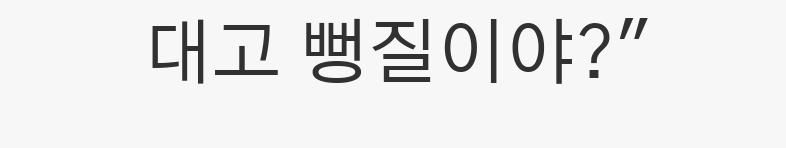대고 뻥질이야?"